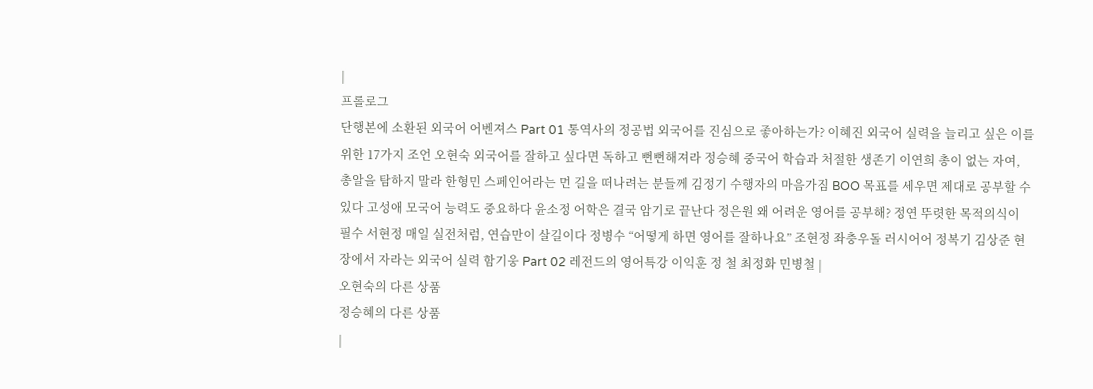|
프롤로그
단행본에 소환된 외국어 어벤져스 Part 01 통역사의 정공법 외국어를 진심으로 좋아하는가? 이혜진 외국어 실력을 늘리고 싶은 이를 위한 17가지 조언 오현숙 외국어를 잘하고 싶다면 독하고 뻔뻔해져라 정승혜 중국어 학습과 처절한 생존기 이연희 총이 없는 자여, 총알을 탐하지 말라 한형민 스페인어라는 먼 길을 떠나려는 분들께 김정기 수행자의 마음가짐 BOO 목표를 세우면 제대로 공부할 수 있다 고성애 모국어 능력도 중요하다 윤소정 어학은 결국 암기로 끝난다 정은원 왜 어려운 영어를 공부해? 정연 뚜렷한 목적의식이 필수 서현정 매일 실전처럼, 연습만이 살길이다 정병수 “어떻게 하면 영어를 잘하나요” 조현정 좌충우돌 러시어어 정복기 김상준 현장에서 자라는 외국어 실력 함기웅 Part 02 레전드의 영어특강 이익훈 정 철 최정화 민병철 |
오현숙의 다른 상품
정승혜의 다른 상품
|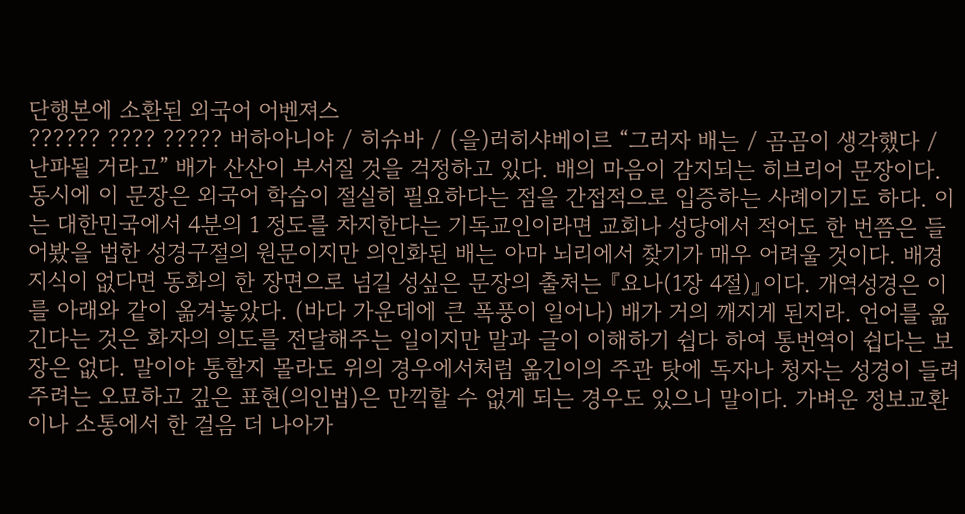단행본에 소환된 외국어 어벤져스
?????? ???? ????? 버하아니야 / 히슈바 / (을)러히샤베이르 “그러자 배는 / 곰곰이 생각했다 / 난파될 거라고” 배가 산산이 부서질 것을 걱정하고 있다. 배의 마음이 감지되는 히브리어 문장이다. 동시에 이 문장은 외국어 학습이 절실히 필요하다는 점을 간접적으로 입증하는 사례이기도 하다. 이는 대한민국에서 4분의 1 정도를 차지한다는 기독교인이라면 교회나 성당에서 적어도 한 번쯤은 들어봤을 법한 성경구절의 원문이지만 의인화된 배는 아마 뇌리에서 찾기가 매우 어려울 것이다. 배경지식이 없다면 동화의 한 장면으로 넘길 성싶은 문장의 출처는 『요나(1장 4절)』이다. 개역성경은 이를 아래와 같이 옮겨놓았다. (바다 가운데에 큰 폭풍이 일어나) 배가 거의 깨지게 된지라. 언어를 옮긴다는 것은 화자의 의도를 전달해주는 일이지만 말과 글이 이해하기 쉽다 하여 통번역이 쉽다는 보장은 없다. 말이야 통할지 몰라도 위의 경우에서처럼 옮긴이의 주관 탓에 독자나 청자는 성경이 들려주려는 오묘하고 깊은 표현(의인법)은 만끽할 수 없게 되는 경우도 있으니 말이다. 가벼운 정보교환이나 소통에서 한 걸음 더 나아가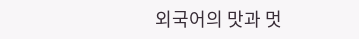외국어의 맛과 멋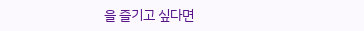을 즐기고 싶다면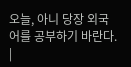오늘, 아니 당장 외국어를 공부하기 바란다. |